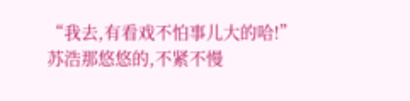“我去,有看戏不怕事儿大的哈!”
苏浩那悠悠的,不紧不慢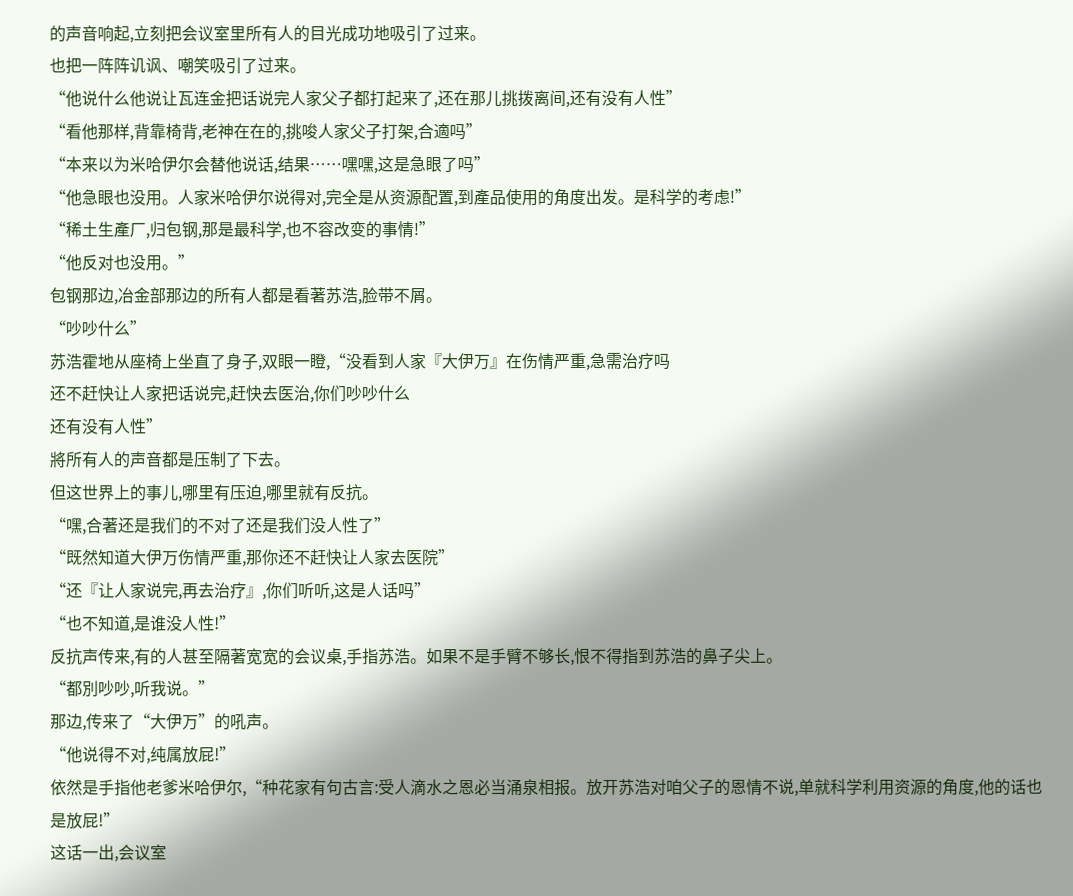的声音响起,立刻把会议室里所有人的目光成功地吸引了过来。
也把一阵阵讥讽、嘲笑吸引了过来。
“他说什么他说让瓦连金把话说完人家父子都打起来了,还在那儿挑拨离间,还有没有人性”
“看他那样,背靠椅背,老神在在的,挑唆人家父子打架,合適吗”
“本来以为米哈伊尔会替他说话,结果……嘿嘿,这是急眼了吗”
“他急眼也没用。人家米哈伊尔说得对,完全是从资源配置,到產品使用的角度出发。是科学的考虑!”
“稀土生產厂,归包钢,那是最科学,也不容改变的事情!”
“他反对也没用。”
包钢那边,冶金部那边的所有人都是看著苏浩,脸带不屑。
“吵吵什么”
苏浩霍地从座椅上坐直了身子,双眼一瞪,“没看到人家『大伊万』在伤情严重,急需治疗吗
还不赶快让人家把话说完,赶快去医治,你们吵吵什么
还有没有人性”
將所有人的声音都是压制了下去。
但这世界上的事儿,哪里有压迫,哪里就有反抗。
“嘿,合著还是我们的不对了还是我们没人性了”
“既然知道大伊万伤情严重,那你还不赶快让人家去医院”
“还『让人家说完,再去治疗』,你们听听,这是人话吗”
“也不知道,是谁没人性!”
反抗声传来,有的人甚至隔著宽宽的会议桌,手指苏浩。如果不是手臂不够长,恨不得指到苏浩的鼻子尖上。
“都別吵吵,听我说。”
那边,传来了“大伊万”的吼声。
“他说得不对,纯属放屁!”
依然是手指他老爹米哈伊尔,“种花家有句古言:受人滴水之恩必当涌泉相报。放开苏浩对咱父子的恩情不说,单就科学利用资源的角度,他的话也是放屁!”
这话一出,会议室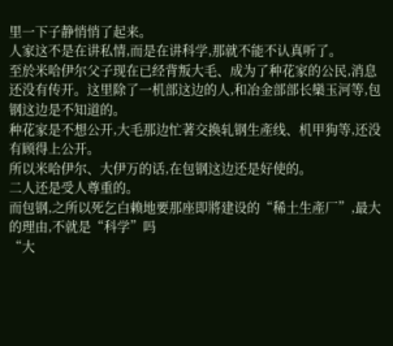里一下子静悄悄了起来。
人家这不是在讲私情,而是在讲科学,那就不能不认真听了。
至於米哈伊尔父子现在已经背叛大毛、成为了种花家的公民,消息还没有传开。这里除了一机部这边的人,和冶金部部长欒玉河等,包钢这边是不知道的。
种花家是不想公开,大毛那边忙著交换轧钢生產线、机甲狗等,还没有顾得上公开。
所以米哈伊尔、大伊万的话,在包钢这边还是好使的。
二人还是受人尊重的。
而包钢,之所以死乞白赖地要那座即將建设的“稀土生產厂”,最大的理由,不就是“科学”吗
“大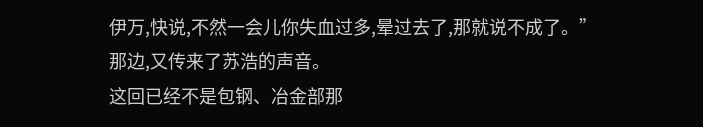伊万,快说,不然一会儿你失血过多,晕过去了,那就说不成了。”
那边,又传来了苏浩的声音。
这回已经不是包钢、冶金部那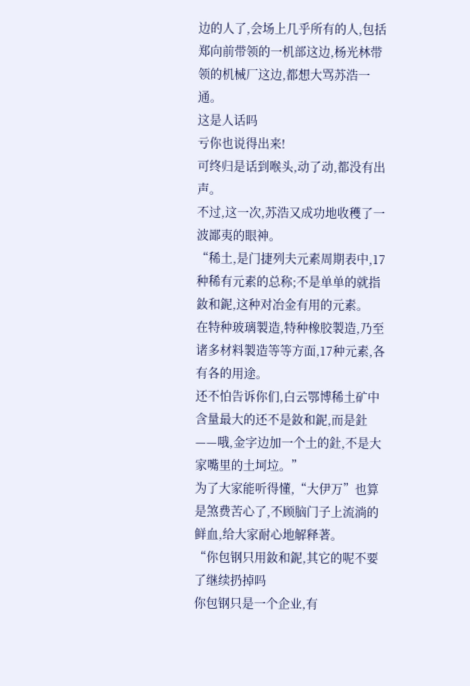边的人了,会场上几乎所有的人,包括郑向前带领的一机部这边,杨光林带领的机械厂这边,都想大骂苏浩一通。
这是人话吗
亏你也说得出来!
可终归是话到喉头,动了动,都没有出声。
不过,这一次,苏浩又成功地收穫了一波鄙夷的眼神。
“稀土,是门捷列夫元素周期表中,17种稀有元素的总称;不是单单的就指釹和鈮,这种对冶金有用的元素。
在特种玻璃製造,特种橡胶製造,乃至诸多材料製造等等方面,17种元素,各有各的用途。
还不怕告诉你们,白云鄂博稀土矿中含量最大的还不是釹和鈮,而是釷——哦,金字边加一个土的釷,不是大家嘴里的土坷垃。”
为了大家能听得懂,“大伊万”也算是煞费苦心了,不顾脑门子上流淌的鲜血,给大家耐心地解释著。
“你包钢只用釹和鈮,其它的呢不要了继续扔掉吗
你包钢只是一个企业,有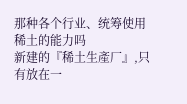那种各个行业、统筹使用稀土的能力吗
新建的『稀土生產厂』,只有放在一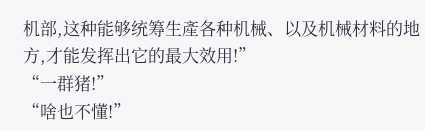机部,这种能够统筹生產各种机械、以及机械材料的地方,才能发挥出它的最大效用!”
“一群猪!”
“啥也不懂!”